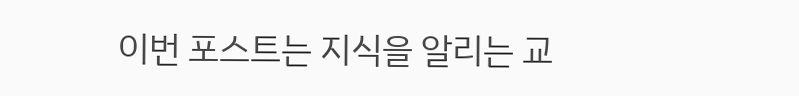이번 포스트는 지식을 알리는 교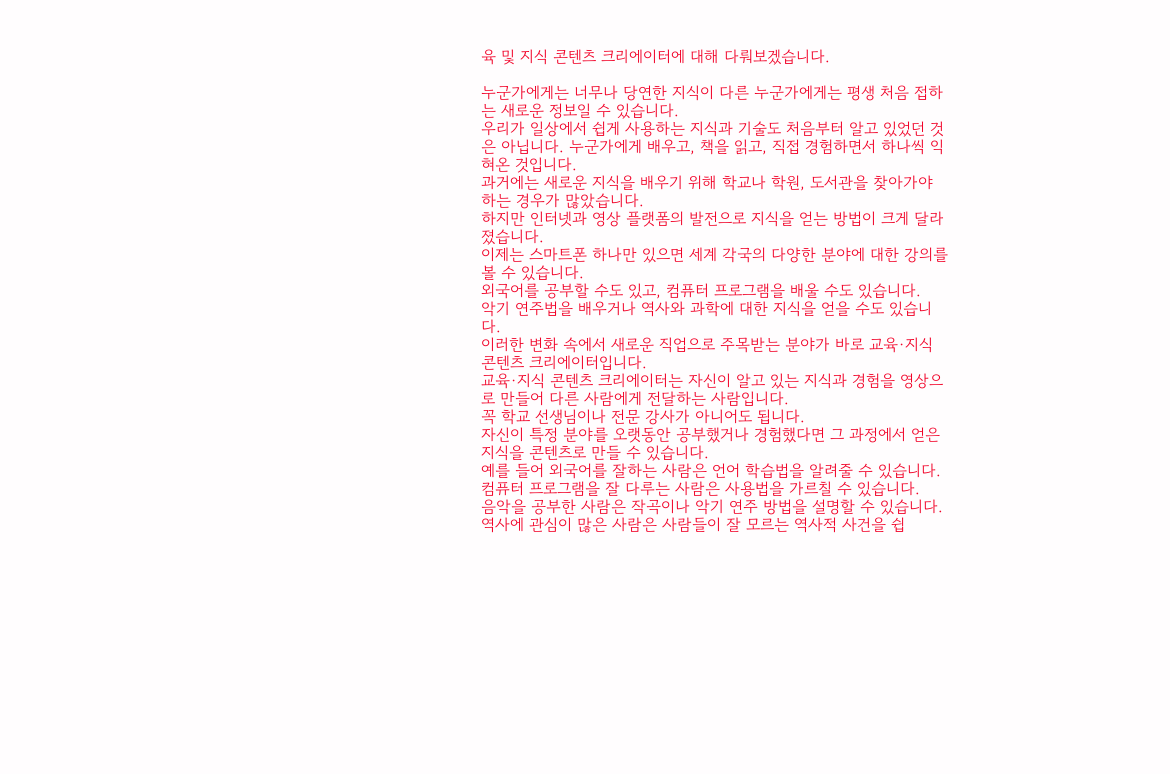육 및 지식 콘텐츠 크리에이터에 대해 다뤄보겠습니다.

누군가에게는 너무나 당연한 지식이 다른 누군가에게는 평생 처음 접하는 새로운 정보일 수 있습니다.
우리가 일상에서 쉽게 사용하는 지식과 기술도 처음부터 알고 있었던 것은 아닙니다. 누군가에게 배우고, 책을 읽고, 직접 경험하면서 하나씩 익혀온 것입니다.
과거에는 새로운 지식을 배우기 위해 학교나 학원, 도서관을 찾아가야 하는 경우가 많았습니다.
하지만 인터넷과 영상 플랫폼의 발전으로 지식을 얻는 방법이 크게 달라졌습니다.
이제는 스마트폰 하나만 있으면 세계 각국의 다양한 분야에 대한 강의를 볼 수 있습니다.
외국어를 공부할 수도 있고, 컴퓨터 프로그램을 배울 수도 있습니다.
악기 연주법을 배우거나 역사와 과학에 대한 지식을 얻을 수도 있습니다.
이러한 변화 속에서 새로운 직업으로 주목받는 분야가 바로 교육·지식 콘텐츠 크리에이터입니다.
교육·지식 콘텐츠 크리에이터는 자신이 알고 있는 지식과 경험을 영상으로 만들어 다른 사람에게 전달하는 사람입니다.
꼭 학교 선생님이나 전문 강사가 아니어도 됩니다.
자신이 특정 분야를 오랫동안 공부했거나 경험했다면 그 과정에서 얻은 지식을 콘텐츠로 만들 수 있습니다.
예를 들어 외국어를 잘하는 사람은 언어 학습법을 알려줄 수 있습니다.
컴퓨터 프로그램을 잘 다루는 사람은 사용법을 가르칠 수 있습니다.
음악을 공부한 사람은 작곡이나 악기 연주 방법을 설명할 수 있습니다.
역사에 관심이 많은 사람은 사람들이 잘 모르는 역사적 사건을 쉽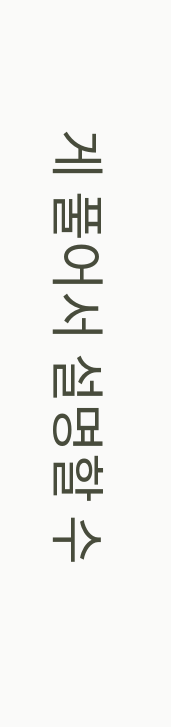게 풀어서 설명할 수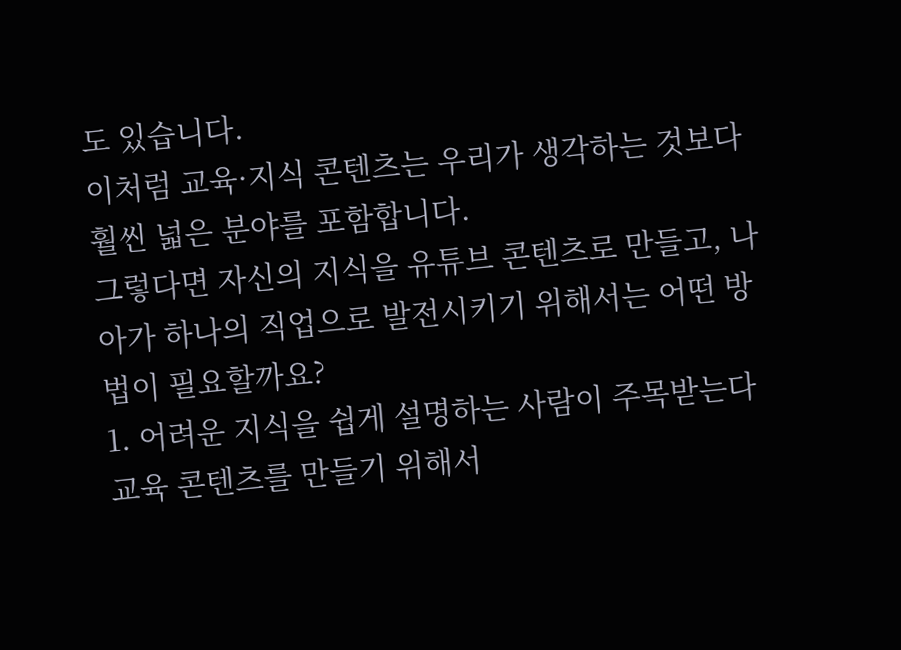도 있습니다.
이처럼 교육·지식 콘텐츠는 우리가 생각하는 것보다 훨씬 넓은 분야를 포함합니다.
그렇다면 자신의 지식을 유튜브 콘텐츠로 만들고, 나아가 하나의 직업으로 발전시키기 위해서는 어떤 방법이 필요할까요?
1. 어려운 지식을 쉽게 설명하는 사람이 주목받는다
교육 콘텐츠를 만들기 위해서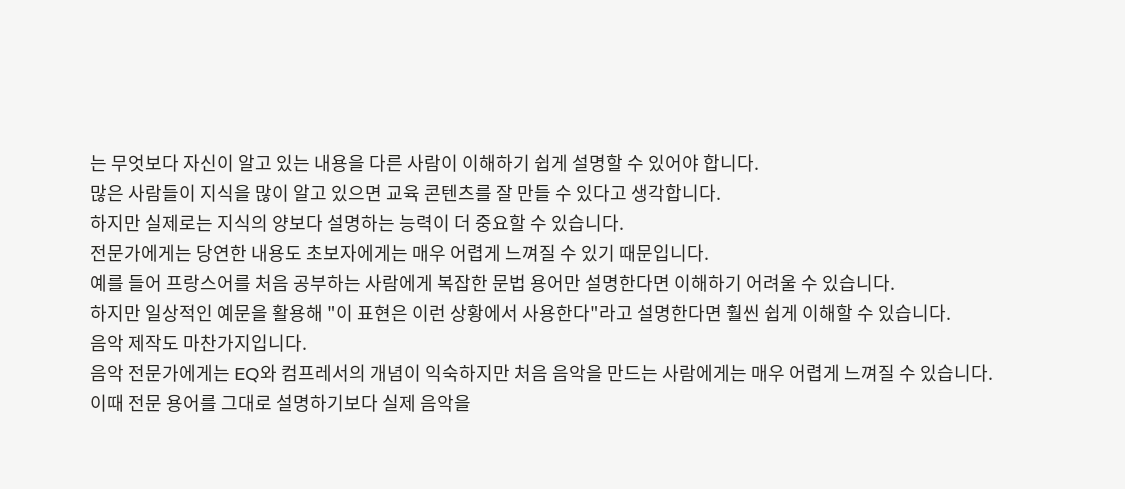는 무엇보다 자신이 알고 있는 내용을 다른 사람이 이해하기 쉽게 설명할 수 있어야 합니다.
많은 사람들이 지식을 많이 알고 있으면 교육 콘텐츠를 잘 만들 수 있다고 생각합니다.
하지만 실제로는 지식의 양보다 설명하는 능력이 더 중요할 수 있습니다.
전문가에게는 당연한 내용도 초보자에게는 매우 어렵게 느껴질 수 있기 때문입니다.
예를 들어 프랑스어를 처음 공부하는 사람에게 복잡한 문법 용어만 설명한다면 이해하기 어려울 수 있습니다.
하지만 일상적인 예문을 활용해 "이 표현은 이런 상황에서 사용한다"라고 설명한다면 훨씬 쉽게 이해할 수 있습니다.
음악 제작도 마찬가지입니다.
음악 전문가에게는 EQ와 컴프레서의 개념이 익숙하지만 처음 음악을 만드는 사람에게는 매우 어렵게 느껴질 수 있습니다.
이때 전문 용어를 그대로 설명하기보다 실제 음악을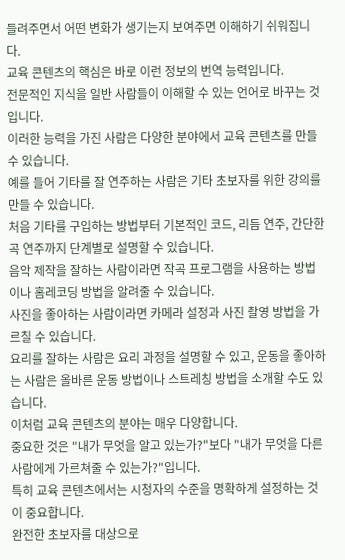들려주면서 어떤 변화가 생기는지 보여주면 이해하기 쉬워집니다.
교육 콘텐츠의 핵심은 바로 이런 정보의 번역 능력입니다.
전문적인 지식을 일반 사람들이 이해할 수 있는 언어로 바꾸는 것입니다.
이러한 능력을 가진 사람은 다양한 분야에서 교육 콘텐츠를 만들 수 있습니다.
예를 들어 기타를 잘 연주하는 사람은 기타 초보자를 위한 강의를 만들 수 있습니다.
처음 기타를 구입하는 방법부터 기본적인 코드, 리듬 연주, 간단한 곡 연주까지 단계별로 설명할 수 있습니다.
음악 제작을 잘하는 사람이라면 작곡 프로그램을 사용하는 방법이나 홈레코딩 방법을 알려줄 수 있습니다.
사진을 좋아하는 사람이라면 카메라 설정과 사진 촬영 방법을 가르칠 수 있습니다.
요리를 잘하는 사람은 요리 과정을 설명할 수 있고, 운동을 좋아하는 사람은 올바른 운동 방법이나 스트레칭 방법을 소개할 수도 있습니다.
이처럼 교육 콘텐츠의 분야는 매우 다양합니다.
중요한 것은 "내가 무엇을 알고 있는가?"보다 "내가 무엇을 다른 사람에게 가르쳐줄 수 있는가?"입니다.
특히 교육 콘텐츠에서는 시청자의 수준을 명확하게 설정하는 것이 중요합니다.
완전한 초보자를 대상으로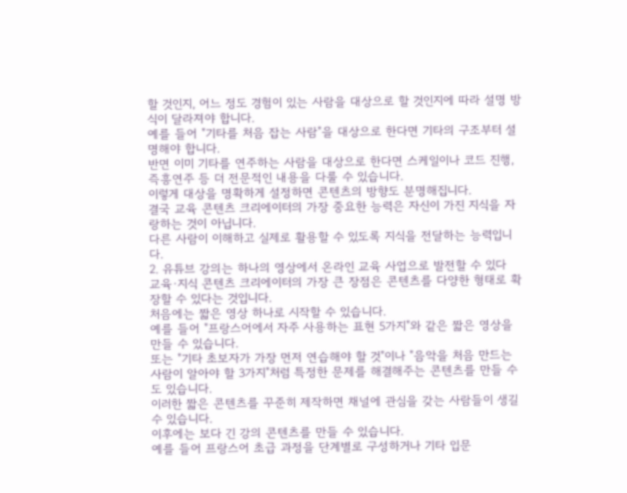할 것인지, 어느 정도 경험이 있는 사람을 대상으로 할 것인지에 따라 설명 방식이 달라져야 합니다.
예를 들어 "기타를 처음 잡는 사람"을 대상으로 한다면 기타의 구조부터 설명해야 합니다.
반면 이미 기타를 연주하는 사람을 대상으로 한다면 스케일이나 코드 진행, 즉흥연주 등 더 전문적인 내용을 다룰 수 있습니다.
이렇게 대상을 명확하게 설정하면 콘텐츠의 방향도 분명해집니다.
결국 교육 콘텐츠 크리에이터의 가장 중요한 능력은 자신이 가진 지식을 자랑하는 것이 아닙니다.
다른 사람이 이해하고 실제로 활용할 수 있도록 지식을 전달하는 능력입니다.
2. 유튜브 강의는 하나의 영상에서 온라인 교육 사업으로 발전할 수 있다
교육·지식 콘텐츠 크리에이터의 가장 큰 장점은 콘텐츠를 다양한 형태로 확장할 수 있다는 것입니다.
처음에는 짧은 영상 하나로 시작할 수 있습니다.
예를 들어 "프랑스어에서 자주 사용하는 표현 5가지"와 같은 짧은 영상을 만들 수 있습니다.
또는 "기타 초보자가 가장 먼저 연습해야 할 것"이나 "음악을 처음 만드는 사람이 알아야 할 3가지"처럼 특정한 문제를 해결해주는 콘텐츠를 만들 수도 있습니다.
이러한 짧은 콘텐츠를 꾸준히 제작하면 채널에 관심을 갖는 사람들이 생길 수 있습니다.
이후에는 보다 긴 강의 콘텐츠를 만들 수 있습니다.
예를 들어 프랑스어 초급 과정을 단계별로 구성하거나 기타 입문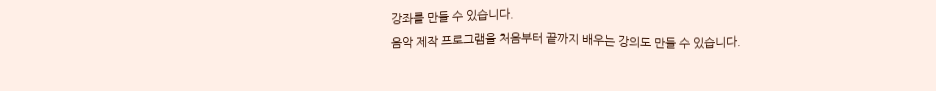강좌를 만들 수 있습니다.
음악 제작 프로그램을 처음부터 끝까지 배우는 강의도 만들 수 있습니다.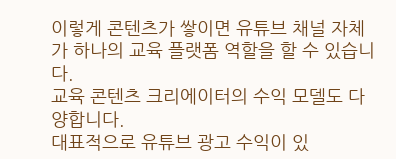이렇게 콘텐츠가 쌓이면 유튜브 채널 자체가 하나의 교육 플랫폼 역할을 할 수 있습니다.
교육 콘텐츠 크리에이터의 수익 모델도 다양합니다.
대표적으로 유튜브 광고 수익이 있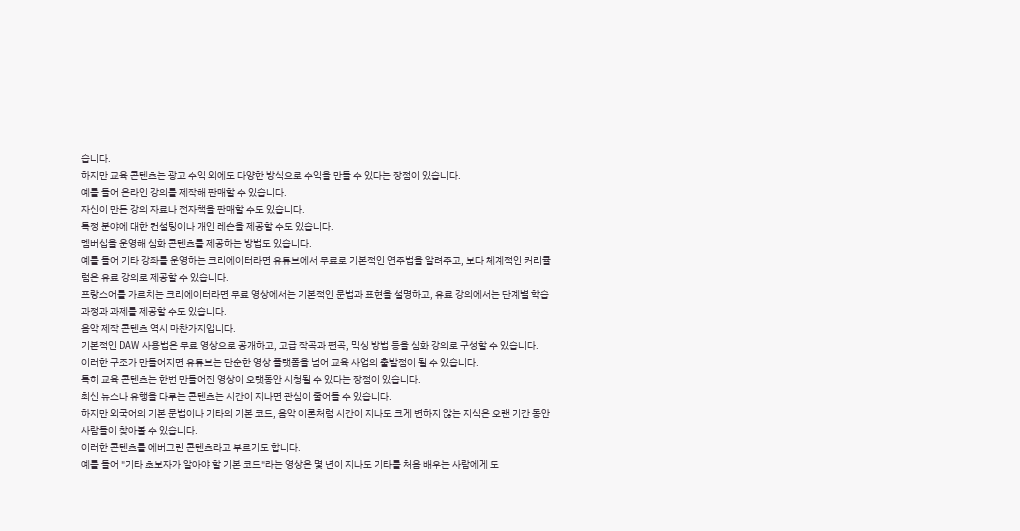습니다.
하지만 교육 콘텐츠는 광고 수익 외에도 다양한 방식으로 수익을 만들 수 있다는 장점이 있습니다.
예를 들어 온라인 강의를 제작해 판매할 수 있습니다.
자신이 만든 강의 자료나 전자책을 판매할 수도 있습니다.
특정 분야에 대한 컨설팅이나 개인 레슨을 제공할 수도 있습니다.
멤버십을 운영해 심화 콘텐츠를 제공하는 방법도 있습니다.
예를 들어 기타 강좌를 운영하는 크리에이터라면 유튜브에서 무료로 기본적인 연주법을 알려주고, 보다 체계적인 커리큘럼은 유료 강의로 제공할 수 있습니다.
프랑스어를 가르치는 크리에이터라면 무료 영상에서는 기본적인 문법과 표현을 설명하고, 유료 강의에서는 단계별 학습 과정과 과제를 제공할 수도 있습니다.
음악 제작 콘텐츠 역시 마찬가지입니다.
기본적인 DAW 사용법은 무료 영상으로 공개하고, 고급 작곡과 편곡, 믹싱 방법 등을 심화 강의로 구성할 수 있습니다.
이러한 구조가 만들어지면 유튜브는 단순한 영상 플랫폼을 넘어 교육 사업의 출발점이 될 수 있습니다.
특히 교육 콘텐츠는 한번 만들어진 영상이 오랫동안 시청될 수 있다는 장점이 있습니다.
최신 뉴스나 유행을 다루는 콘텐츠는 시간이 지나면 관심이 줄어들 수 있습니다.
하지만 외국어의 기본 문법이나 기타의 기본 코드, 음악 이론처럼 시간이 지나도 크게 변하지 않는 지식은 오랜 기간 동안 사람들이 찾아볼 수 있습니다.
이러한 콘텐츠를 에버그린 콘텐츠라고 부르기도 합니다.
예를 들어 "기타 초보자가 알아야 할 기본 코드"라는 영상은 몇 년이 지나도 기타를 처음 배우는 사람에게 도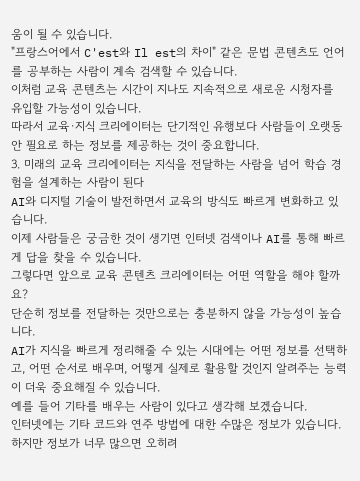움이 될 수 있습니다.
"프랑스어에서 C'est와 Il est의 차이" 같은 문법 콘텐츠도 언어를 공부하는 사람이 계속 검색할 수 있습니다.
이처럼 교육 콘텐츠는 시간이 지나도 지속적으로 새로운 시청자를 유입할 가능성이 있습니다.
따라서 교육·지식 크리에이터는 단기적인 유행보다 사람들이 오랫동안 필요로 하는 정보를 제공하는 것이 중요합니다.
3. 미래의 교육 크리에이터는 지식을 전달하는 사람을 넘어 학습 경험을 설계하는 사람이 된다
AI와 디지털 기술이 발전하면서 교육의 방식도 빠르게 변화하고 있습니다.
이제 사람들은 궁금한 것이 생기면 인터넷 검색이나 AI를 통해 빠르게 답을 찾을 수 있습니다.
그렇다면 앞으로 교육 콘텐츠 크리에이터는 어떤 역할을 해야 할까요?
단순히 정보를 전달하는 것만으로는 충분하지 않을 가능성이 높습니다.
AI가 지식을 빠르게 정리해줄 수 있는 시대에는 어떤 정보를 선택하고, 어떤 순서로 배우며, 어떻게 실제로 활용할 것인지 알려주는 능력이 더욱 중요해질 수 있습니다.
예를 들어 기타를 배우는 사람이 있다고 생각해 보겠습니다.
인터넷에는 기타 코드와 연주 방법에 대한 수많은 정보가 있습니다.
하지만 정보가 너무 많으면 오히려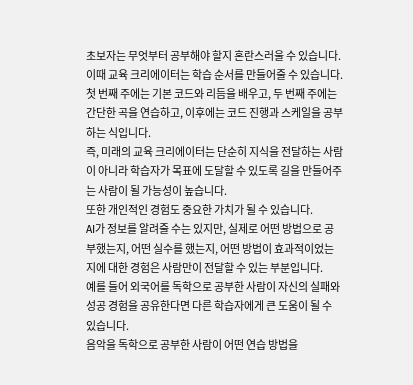초보자는 무엇부터 공부해야 할지 혼란스러울 수 있습니다.
이때 교육 크리에이터는 학습 순서를 만들어줄 수 있습니다.
첫 번째 주에는 기본 코드와 리듬을 배우고, 두 번째 주에는 간단한 곡을 연습하고, 이후에는 코드 진행과 스케일을 공부하는 식입니다.
즉, 미래의 교육 크리에이터는 단순히 지식을 전달하는 사람이 아니라 학습자가 목표에 도달할 수 있도록 길을 만들어주는 사람이 될 가능성이 높습니다.
또한 개인적인 경험도 중요한 가치가 될 수 있습니다.
AI가 정보를 알려줄 수는 있지만, 실제로 어떤 방법으로 공부했는지, 어떤 실수를 했는지, 어떤 방법이 효과적이었는지에 대한 경험은 사람만이 전달할 수 있는 부분입니다.
예를 들어 외국어를 독학으로 공부한 사람이 자신의 실패와 성공 경험을 공유한다면 다른 학습자에게 큰 도움이 될 수 있습니다.
음악을 독학으로 공부한 사람이 어떤 연습 방법을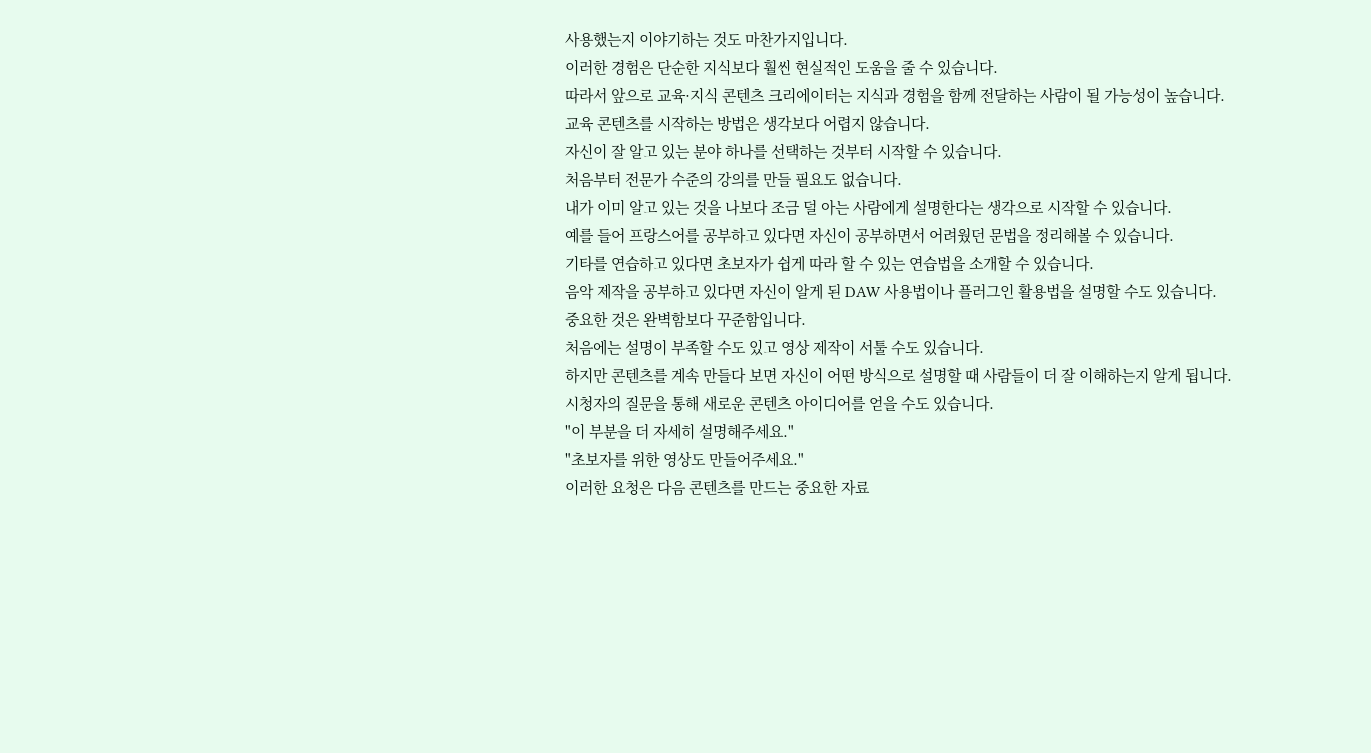사용했는지 이야기하는 것도 마찬가지입니다.
이러한 경험은 단순한 지식보다 훨씬 현실적인 도움을 줄 수 있습니다.
따라서 앞으로 교육·지식 콘텐츠 크리에이터는 지식과 경험을 함께 전달하는 사람이 될 가능성이 높습니다.
교육 콘텐츠를 시작하는 방법은 생각보다 어렵지 않습니다.
자신이 잘 알고 있는 분야 하나를 선택하는 것부터 시작할 수 있습니다.
처음부터 전문가 수준의 강의를 만들 필요도 없습니다.
내가 이미 알고 있는 것을 나보다 조금 덜 아는 사람에게 설명한다는 생각으로 시작할 수 있습니다.
예를 들어 프랑스어를 공부하고 있다면 자신이 공부하면서 어려웠던 문법을 정리해볼 수 있습니다.
기타를 연습하고 있다면 초보자가 쉽게 따라 할 수 있는 연습법을 소개할 수 있습니다.
음악 제작을 공부하고 있다면 자신이 알게 된 DAW 사용법이나 플러그인 활용법을 설명할 수도 있습니다.
중요한 것은 완벽함보다 꾸준함입니다.
처음에는 설명이 부족할 수도 있고 영상 제작이 서툴 수도 있습니다.
하지만 콘텐츠를 계속 만들다 보면 자신이 어떤 방식으로 설명할 때 사람들이 더 잘 이해하는지 알게 됩니다.
시청자의 질문을 통해 새로운 콘텐츠 아이디어를 얻을 수도 있습니다.
"이 부분을 더 자세히 설명해주세요."
"초보자를 위한 영상도 만들어주세요."
이러한 요청은 다음 콘텐츠를 만드는 중요한 자료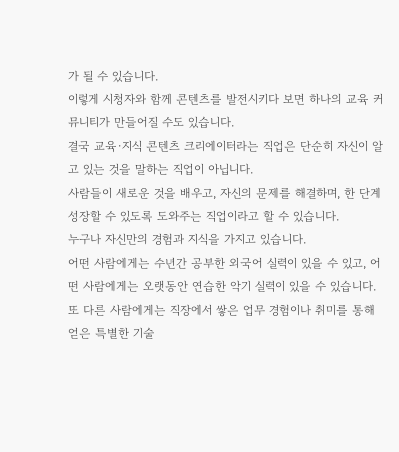가 될 수 있습니다.
이렇게 시청자와 함께 콘텐츠를 발전시키다 보면 하나의 교육 커뮤니티가 만들어질 수도 있습니다.
결국 교육·지식 콘텐츠 크리에이터라는 직업은 단순히 자신이 알고 있는 것을 말하는 직업이 아닙니다.
사람들이 새로운 것을 배우고, 자신의 문제를 해결하며, 한 단계 성장할 수 있도록 도와주는 직업이라고 할 수 있습니다.
누구나 자신만의 경험과 지식을 가지고 있습니다.
어떤 사람에게는 수년간 공부한 외국어 실력이 있을 수 있고, 어떤 사람에게는 오랫동안 연습한 악기 실력이 있을 수 있습니다.
또 다른 사람에게는 직장에서 쌓은 업무 경험이나 취미를 통해 얻은 특별한 기술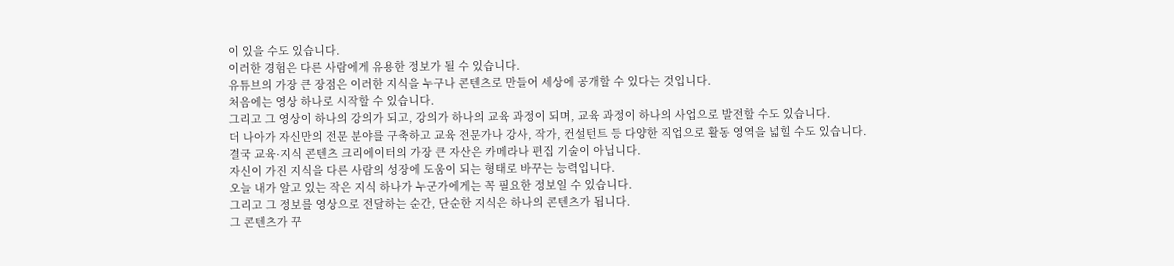이 있을 수도 있습니다.
이러한 경험은 다른 사람에게 유용한 정보가 될 수 있습니다.
유튜브의 가장 큰 장점은 이러한 지식을 누구나 콘텐츠로 만들어 세상에 공개할 수 있다는 것입니다.
처음에는 영상 하나로 시작할 수 있습니다.
그리고 그 영상이 하나의 강의가 되고, 강의가 하나의 교육 과정이 되며, 교육 과정이 하나의 사업으로 발전할 수도 있습니다.
더 나아가 자신만의 전문 분야를 구축하고 교육 전문가나 강사, 작가, 컨설턴트 등 다양한 직업으로 활동 영역을 넓힐 수도 있습니다.
결국 교육·지식 콘텐츠 크리에이터의 가장 큰 자산은 카메라나 편집 기술이 아닙니다.
자신이 가진 지식을 다른 사람의 성장에 도움이 되는 형태로 바꾸는 능력입니다.
오늘 내가 알고 있는 작은 지식 하나가 누군가에게는 꼭 필요한 정보일 수 있습니다.
그리고 그 정보를 영상으로 전달하는 순간, 단순한 지식은 하나의 콘텐츠가 됩니다.
그 콘텐츠가 꾸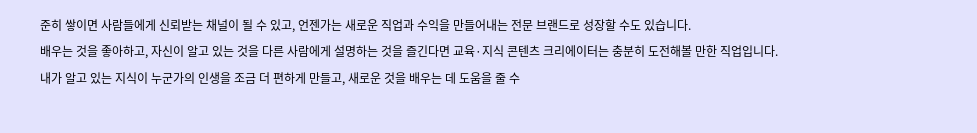준히 쌓이면 사람들에게 신뢰받는 채널이 될 수 있고, 언젠가는 새로운 직업과 수익을 만들어내는 전문 브랜드로 성장할 수도 있습니다.
배우는 것을 좋아하고, 자신이 알고 있는 것을 다른 사람에게 설명하는 것을 즐긴다면 교육·지식 콘텐츠 크리에이터는 충분히 도전해볼 만한 직업입니다.
내가 알고 있는 지식이 누군가의 인생을 조금 더 편하게 만들고, 새로운 것을 배우는 데 도움을 줄 수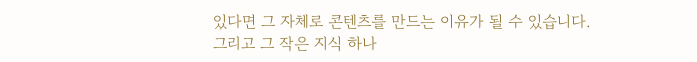있다면 그 자체로 콘텐츠를 만드는 이유가 될 수 있습니다.
그리고 그 작은 지식 하나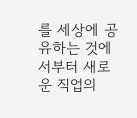를 세상에 공유하는 것에서부터 새로운 직업의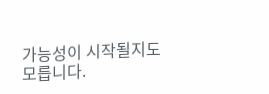가능성이 시작될지도 모릅니다.